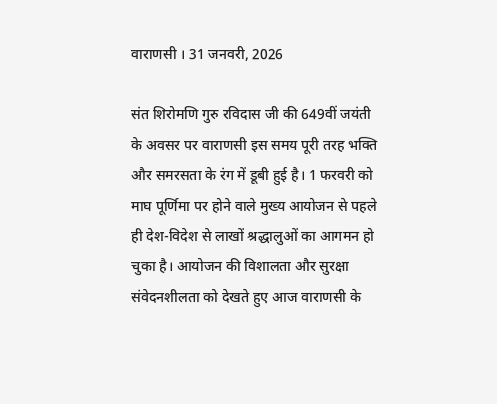वाराणसी । 31 जनवरी, 2026

संत शिरोमणि गुरु रविदास जी की 649वीं जयंती के अवसर पर वाराणसी इस समय पूरी तरह भक्ति और समरसता के रंग में डूबी हुई है। 1 फरवरी को माघ पूर्णिमा पर होने वाले मुख्य आयोजन से पहले ही देश-विदेश से लाखों श्रद्धालुओं का आगमन हो चुका है। आयोजन की विशालता और सुरक्षा संवेदनशीलता को देखते हुए आज वाराणसी के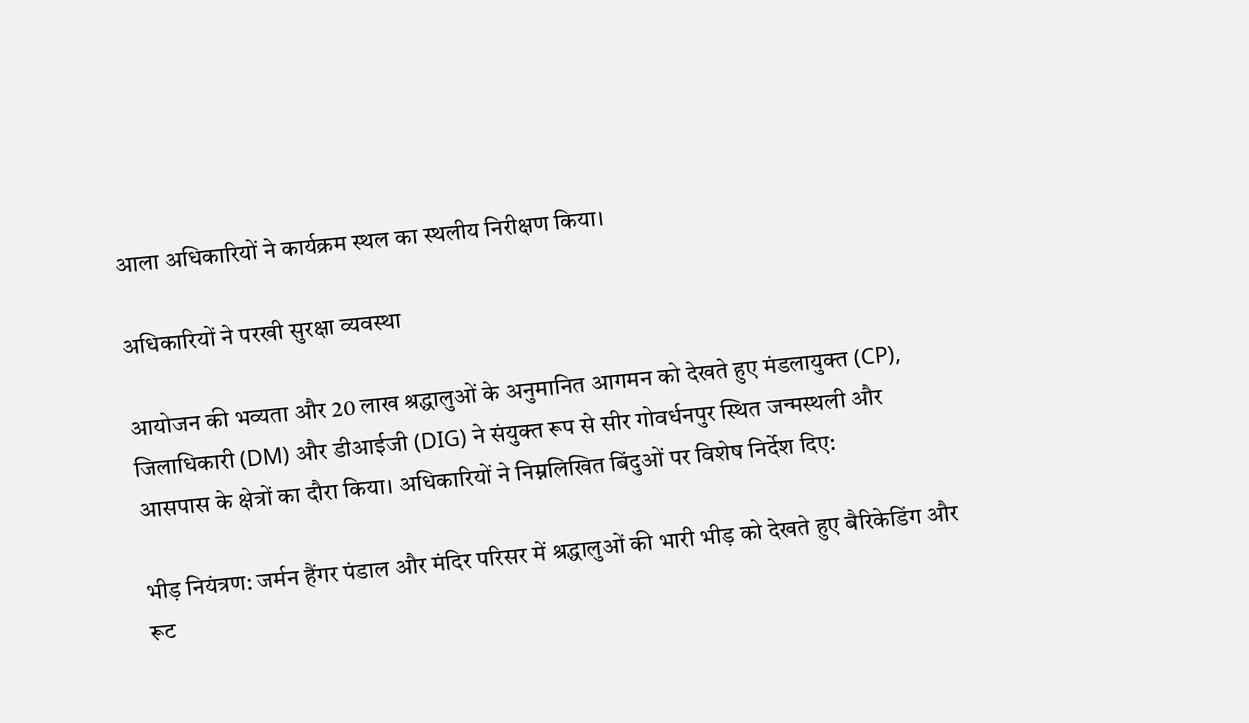आला अधिकारियों ने कार्यक्रम स्थल का स्थलीय निरीक्षण किया।

अधिकारियों ने परखी सुरक्षा व्यवस्था

आयोजन की भव्यता और 20 लाख श्रद्धालुओं के अनुमानित आगमन को देखते हुए मंडलायुक्त (CP), जिलाधिकारी (DM) और डीआईजी (DIG) ने संयुक्त रूप से सीर गोवर्धनपुर स्थित जन्मस्थली और आसपास के क्षेत्रों का दौरा किया। अधिकारियों ने निम्नलिखित बिंदुओं पर विशेष निर्देश दिए:

भीड़ नियंत्रण: जर्मन हैंगर पंडाल और मंदिर परिसर में श्रद्धालुओं की भारी भीड़ को देखते हुए बैरिकेडिंग और रूट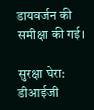डायवर्जन की समीक्षा की गई।

सुरक्षा घेरा: डीआईजी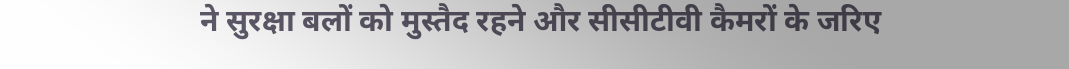ने सुरक्षा बलों को मुस्तैद रहने और सीसीटीवी कैमरों के जरिए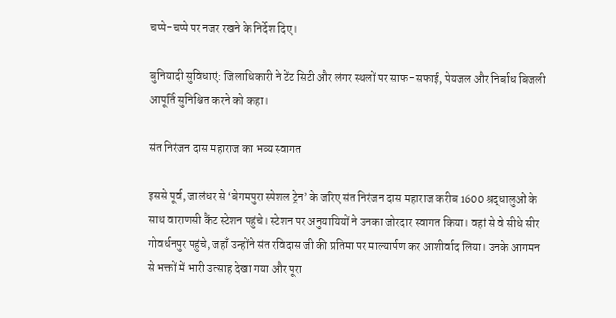चप्पे-चप्पे पर नजर रखने के निर्देश दिए।

बुनियादी सुविधाएं: जिलाधिकारी ने टेंट सिटी और लंगर स्थलों पर साफ-सफाई, पेयजल और निर्बाध बिजली आपूर्ति सुनिश्चित करने को कहा।

संत निरंजन दास महाराज का भव्य स्वागत

इससे पूर्व, जालंधर से ‘बेगमपुरा स्पेशल ट्रेन’ के जरिए संत निरंजन दास महाराज करीब 1600 श्रद्धालुओं के साथ वाराणसी कैंट स्टेशन पहुंचे। स्टेशन पर अनुयायियों ने उनका जोरदार स्वागत किया। वहां से वे सीधे सीर गोवर्धनपुर पहुंचे, जहाँ उन्होंने संत रविदास जी की प्रतिमा पर माल्यार्पण कर आशीर्वाद लिया। उनके आगमन से भक्तों में भारी उत्साह देखा गया और पूरा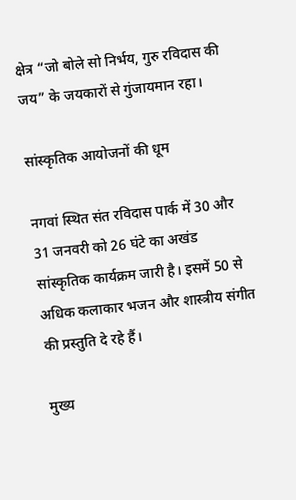क्षेत्र “जो बोले सो निर्भय, गुरु रविदास की जय” के जयकारों से गुंजायमान रहा।

सांस्कृतिक आयोजनों की धूम

नगवां स्थित संत रविदास पार्क में 30 और 31 जनवरी को 26 घंटे का अखंड सांस्कृतिक कार्यक्रम जारी है। इसमें 50 से अधिक कलाकार भजन और शास्त्रीय संगीत की प्रस्तुति दे रहे हैं।

मुख्य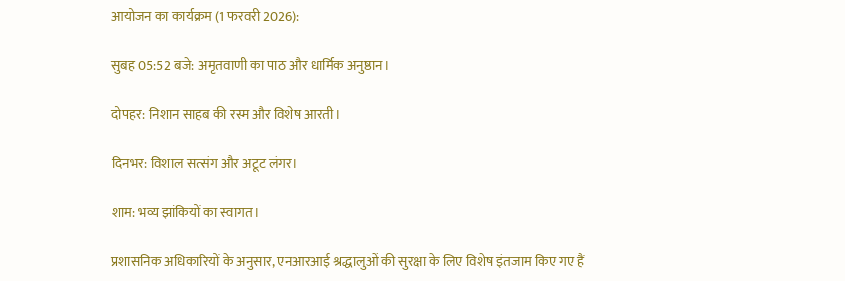आयोजन का कार्यक्रम (1 फरवरी 2026):

सुबह 05:52 बजे: अमृतवाणी का पाठ और धार्मिक अनुष्ठान।

दोपहर: निशान साहब की रस्म और विशेष आरती।

दिनभर: विशाल सत्संग और अटूट लंगर।

शाम: भव्य झांकियों का स्वागत।

प्रशासनिक अधिकारियों के अनुसार, एनआरआई श्रद्धालुओं की सुरक्षा के लिए विशेष इंतजाम किए गए हैं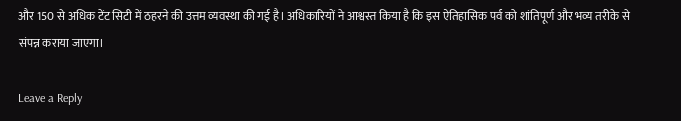और 150 से अधिक टेंट सिटी में ठहरने की उत्तम व्यवस्था की गई है। अधिकारियों ने आश्वस्त किया है कि इस ऐतिहासिक पर्व को शांतिपूर्ण और भव्य तरीके से संपन्न कराया जाएगा।

Leave a Reply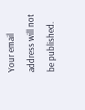Your email address will not be published.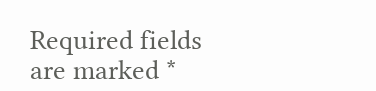Required fields are marked *